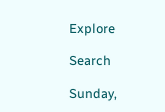Explore

Search

Sunday,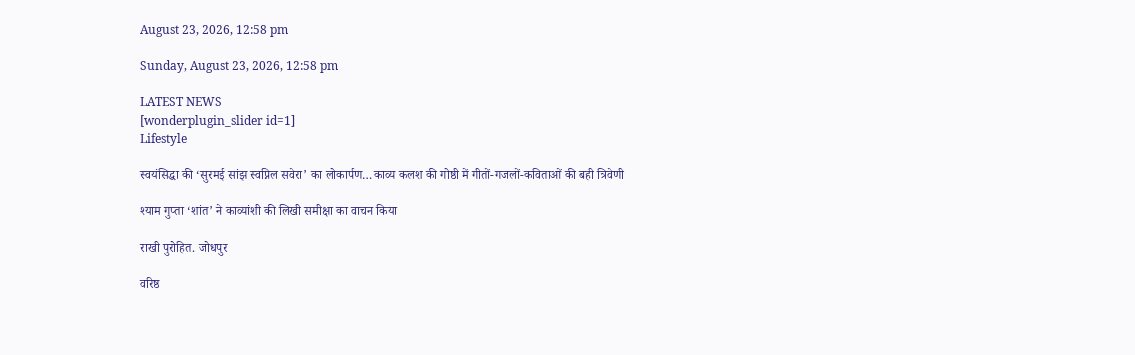August 23, 2026, 12:58 pm

Sunday, August 23, 2026, 12:58 pm

LATEST NEWS
[wonderplugin_slider id=1]
Lifestyle

स्वयंसिद्धा की ‘सुरमई सांझ स्वप्निल सवेरा’ का लोकार्पण…काव्य कलश की गोष्ठी में गीतों-गजलों-कविताओं की बही त्रिवेणी

श्याम गुप्ता ‘शांत’ ने काव्यांशी की लिखी समीक्षा का वाचन किया

राखी पुरोहित. जोधपुर

वरिष्ठ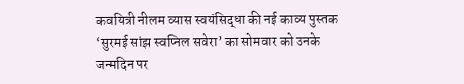कवयित्री नीलम व्यास स्वयंसिद्धा की नई काव्य पुस्तक ‘सुरमई सांझ स्वप्निल सवेरा’ का सोमवार को उनके जन्मदिन पर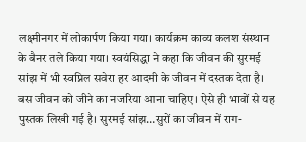लक्ष्मीनगर में लोकार्पण किया गया। कार्यक्रम काव्य कलश संस्थान के बैनर तले किया गया। स्वयंसिद्धा ने कहा कि जीवन की सुरमई सांझ में भी स्वप्निल सवेरा हर आदमी के जीवन में दस्तक देता है। बस जीवन को जीने का नजरिया आना चाहिए। ऐसे ही भावों से यह पुस्तक लिखी गई है। सुरमई सांझ…सुरों का जीवन में राग-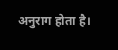अनुराग होता है।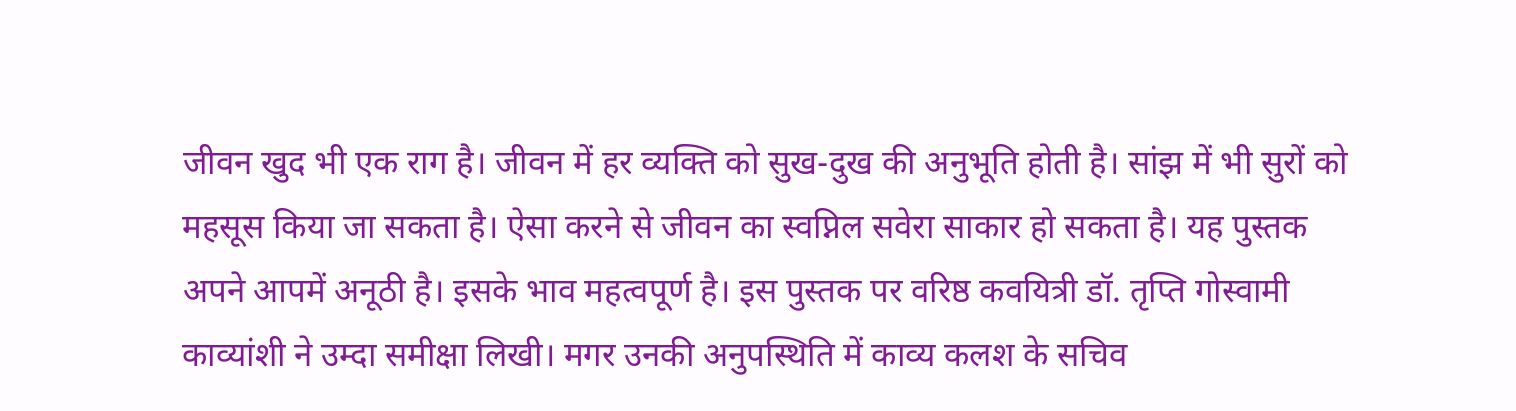जीवन खुद भी एक राग है। जीवन में हर व्यक्ति को सुख-दुख की अनुभूति होती है। सांझ में भी सुरों को महसूस किया जा सकता है। ऐसा करने से जीवन का स्वप्निल सवेरा साकार हो सकता है। यह पुस्तक अपने आपमें अनूठी है। इसके भाव महत्वपूर्ण है। इस पुस्तक पर वरिष्ठ कवयित्री डॉ. तृप्ति गोस्वामी काव्यांशी ने उम्दा समीक्षा लिखी। मगर उनकी अनुपस्थिति में काव्य कलश के सचिव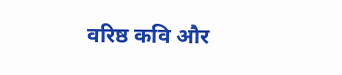वरिष्ठ कवि और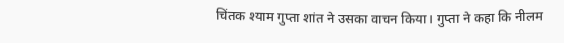चिंतक श्याम गुप्ता शांत ने उसका वाचन किया। गुप्ता ने कहा कि नीलम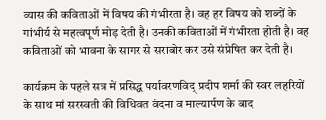व्यास की कविताओं में विषय की गंभीरता है। वह हर विषय को शब्दों के गांभीर्य से महत्वपूर्ण मोड़ देती है। उनकी कविताओं में गंभीरता होती है। वह कविताओं को भावना के सागर से सराबोर कर उसे संप्रेषित कर देती है।

कार्यक्रम के पहले सत्र में प्रसिद्ध पर्यावरणविद् प्रदीप शर्मा की स्वर लहरियों के साथ मां सरस्वती की विधिवत वंदना व माल्यार्पण के बाद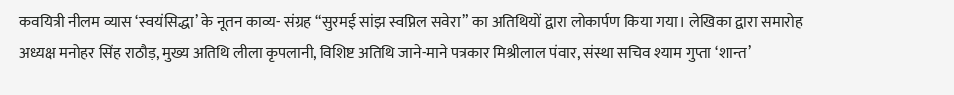कवयित्री नीलम व्यास ‘स्वयंसिद्धा’ के नूतन काव्य- संग्रह “सुरमई सांझ स्वप्निल सवेरा” का अतिथियों द्वारा लोकार्पण किया गया। लेखिका द्वारा समारोह अध्यक्ष मनोहर सिंह राठौड़, मुख्य अतिथि लीला कृपलानी, विशिष्ट अतिथि जाने-माने पत्रकार मिश्रीलाल पंवार, संस्था सचिव श्याम गुप्ता ‘शान्त’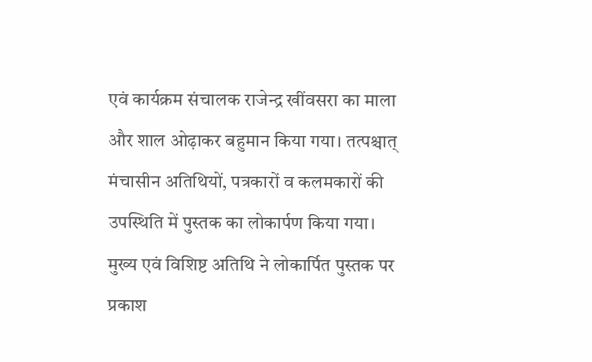एवं कार्यक्रम संचालक राजेन्द्र खींवसरा का माला और शाल ओढ़ाकर बहुमान किया गया। तत्पश्चात् मंचासीन अतिथियों, पत्रकारों व कलमकारों की उपस्थिति में पुस्तक का लोकार्पण किया गया।
मुख्य‌ एवं विशिष्ट अतिथि ने लोकार्पित पुस्तक पर प्रकाश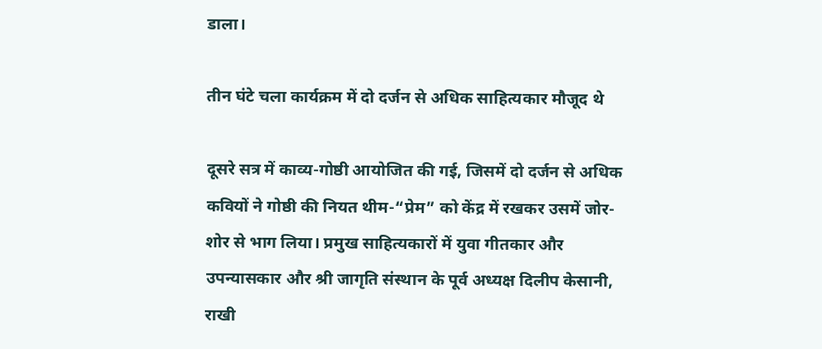डाला।

तीन घंटे चला कार्यक्रम में दो दर्जन से अधिक साहित्यकार मौजूद थे

दूसरे सत्र में काव्य-गोष्ठी आयोजित की गई, जिसमें दो दर्जन से अधिक कवियों ने गोष्ठी की नियत थीम-“प्रेम” को केंद्र में रखकर उसमें जोर-शोर से भाग लिया। प्रमुख साहित्यकारों में युवा गीतकार और उपन्यासकार और श्री जागृति संस्थान के पूर्व अध्यक्ष दिलीप केसानी, राखी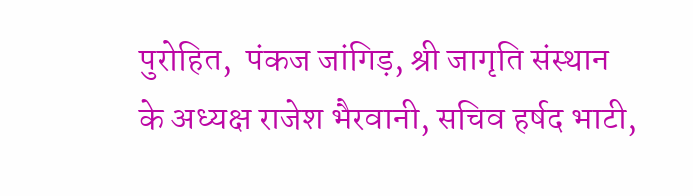पुरोहित,  पंकज जांगिड़, श्री जागृति संस्थान के अध्यक्ष राजेश भैरवानी, सचिव हर्षद भाटी,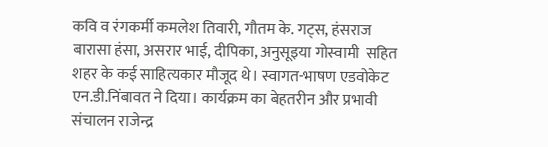कवि व रंगकर्मी कमलेश तिवारी, गौतम के. गट्स, हंसराज बारासा हंसा, असरार भाई, दीपिका, अनुसूइया गोस्वामी  सहित शहर के कई साहित्यकार मौजूद थे। स्वागत-भाषण एडवोकेट एन.डी.निंबावत ने दिया। कार्यक्रम का बेहतरीन और प्रभावी संचालन राजेन्द्र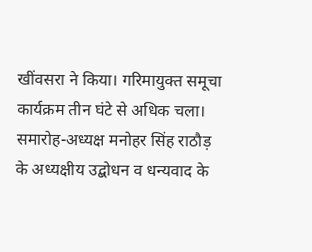खींवसरा ने किया। गरिमायुक्त समूचा कार्यक्रम तीन घंटे से अधिक चला। समारोह-अध्यक्ष मनोहर सिंह राठौड़ के अध्यक्षीय उद्बोधन व धन्यवाद के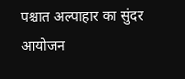पश्चात अल्पाहार का सुंदर आयोजन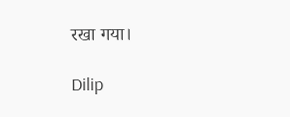रखा गया।

Dilip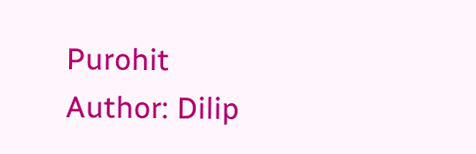Purohit
Author: Dilip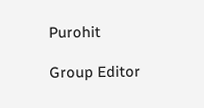Purohit

Group Editor